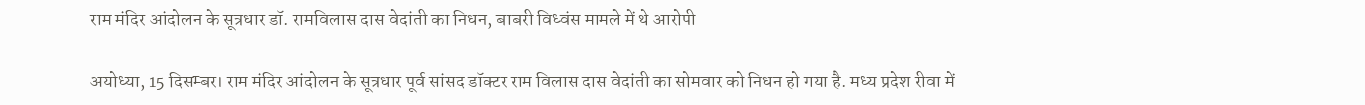राम मंदिर आंदोलन के सूत्रधार डॉ. रामविलास दास वेदांती का निधन, बाबरी विध्वंस मामले में थे आरोपी

अयोध्या, 15 दिसम्बर। राम मंदिर आंदोलन के सूत्रधार पूर्व सांसद डॉक्टर राम विलास दास वेदांती का सोमवार को निधन हो गया है. मध्य प्रदेश रीवा में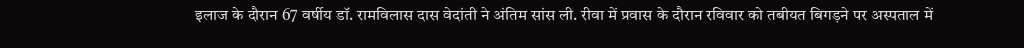इलाज के दौरान 67 वर्षीय डॉ. रामविलास दास वेदांती ने अंतिम सांस ली. रीवा में प्रवास के दौरान रविवार को तबीयत बिगड़ने पर अस्पताल में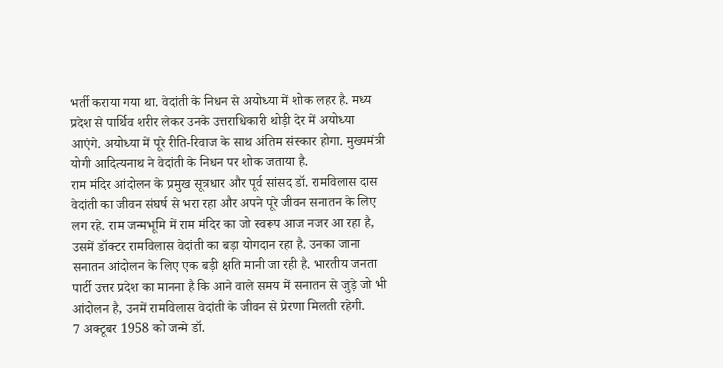भर्ती कराया गया था. वेदांती के निधन से अयोध्या में शोक लहर है. मध्य प्रदेश से पार्थिव शरीर लेकर उनके उत्तराधिकारी थोड़ी देर में अयोध्या आएंगे. अयोध्या में पूरे रीति-रिवाज के साथ अंतिम संस्कार होगा. मुख्यमंत्री योगी आदित्यनाथ ने वेदांती के निधन पर शोक जताया है.
राम मंदिर आंदोलन के प्रमुख सूत्रधार और पूर्व सांसद डॉ. रामविलास दास वेदांती का जीवन संघर्ष से भरा रहा और अपने पूरे जीवन सनातन के लिए लग रहे. राम जन्मभूमि में राम मंदिर का जो स्वरूप आज नजर आ रहा है, उसमें डॉक्टर रामविलास वेदांती का बड़ा योगदान रहा है. उनका जाना सनातन आंदोलन के लिए एक बड़ी क्षति मानी जा रही है. भारतीय जनता पार्टी उत्तर प्रदेश का मानना है कि आने वाले समय में सनातन से जुड़े जो भी आंदोलन है, उनमें रामविलास वेदांती के जीवन से प्रेरणा मिलती रहेगी.
7 अक्टूबर 1958 को जन्मे डॉ.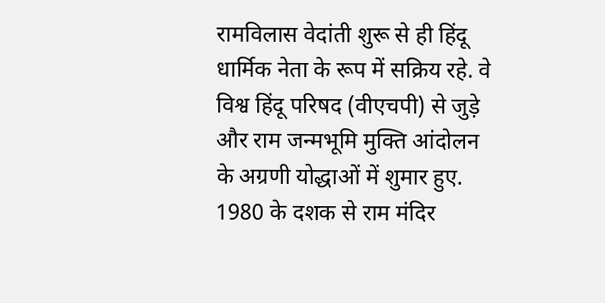रामविलास वेदांती शुरू से ही हिंदू धार्मिक नेता के रूप में सक्रिय रहे. वे विश्व हिंदू परिषद (वीएचपी) से जुड़े और राम जन्मभूमि मुक्ति आंदोलन के अग्रणी योद्धाओं में शुमार हुए. 1980 के दशक से राम मंदिर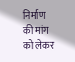निर्माण की मांग को लेकर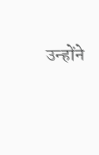उन्होंने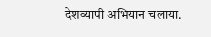देशव्यापी अभियान चलाया.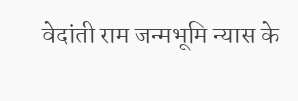वेदांती राम जन्मभूमि न्यास के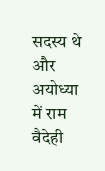सदस्य थे और अयोध्या में राम वैदेही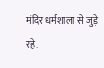मंदिर धर्मशाला से जुड़े रहे.